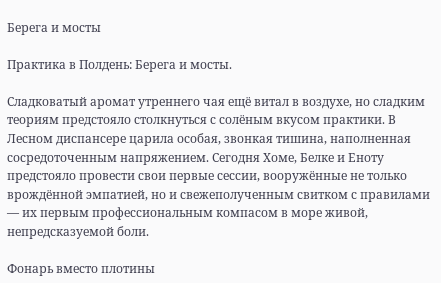Берега и мосты

Практика в Полдень: Берега и мосты.

Сладковатый аромат утреннего чая ещё витал в воздухе, но сладким теориям предстояло столкнуться с солёным вкусом практики. В Лесном диспансере царила особая, звонкая тишина, наполненная сосредоточенным напряжением. Сегодня Хоме, Белке и Еноту предстояло провести свои первые сессии, вооружённые не только врождённой эмпатией, но и свежеполученным свитком с правилами — их первым профессиональным компасом в море живой, непредсказуемой боли.

Фонарь вместо плотины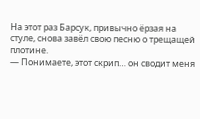На этот раз Барсук, привычно ёрзая на стуле, снова завёл свою песню о трещащей плотине.
— Понимаете, этот скрип… он сводит меня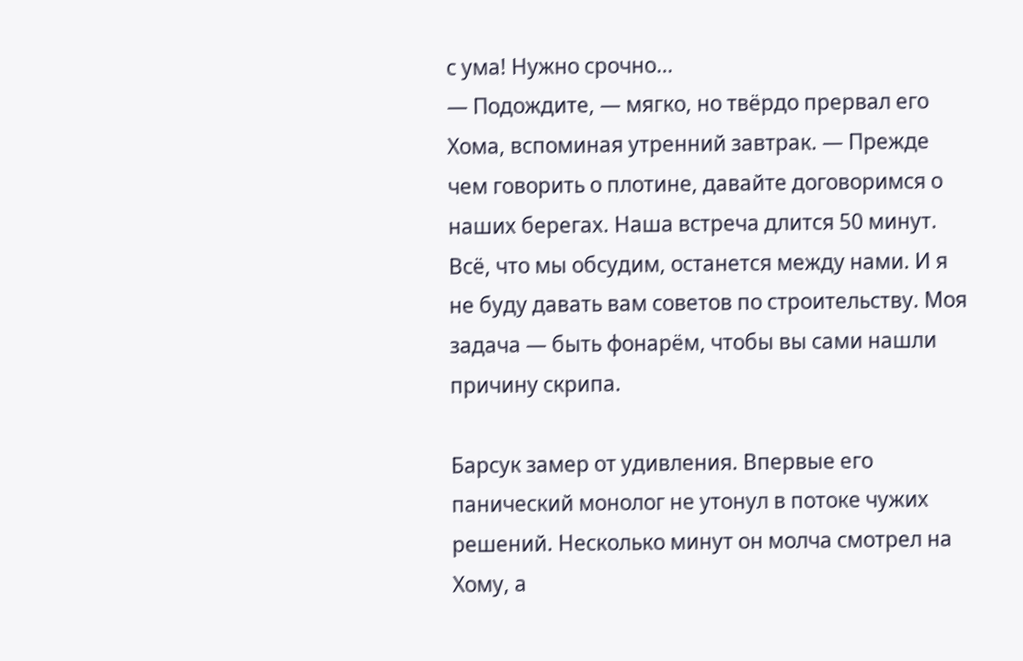с ума! Нужно срочно…
— Подождите, — мягко, но твёрдо прервал его Хома, вспоминая утренний завтрак. — Прежде чем говорить о плотине, давайте договоримся о наших берегах. Наша встреча длится 50 минут. Всё, что мы обсудим, останется между нами. И я не буду давать вам советов по строительству. Моя задача — быть фонарём, чтобы вы сами нашли причину скрипа.

Барсук замер от удивления. Впервые его панический монолог не утонул в потоке чужих решений. Несколько минут он молча смотрел на Хому, а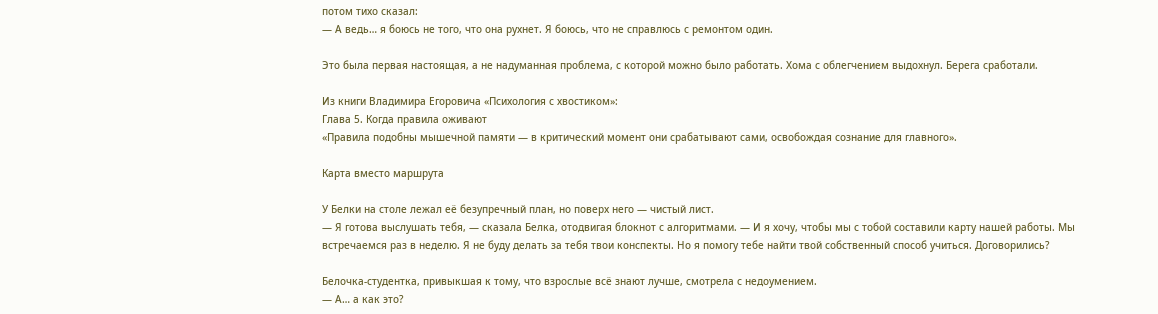потом тихо сказал:
— А ведь… я боюсь не того, что она рухнет. Я боюсь, что не справлюсь с ремонтом один.

Это была первая настоящая, а не надуманная проблема, с которой можно было работать. Хома с облегчением выдохнул. Берега сработали.

Из книги Владимира Егоровича «Психология с хвостиком»:
Глава 5. Когда правила оживают
«Правила подобны мышечной памяти — в критический момент они срабатывают сами, освобождая сознание для главного».

Карта вместо маршрута

У Белки на столе лежал её безупречный план, но поверх него — чистый лист.
— Я готова выслушать тебя, — сказала Белка, отодвигая блокнот с алгоритмами. — И я хочу, чтобы мы с тобой составили карту нашей работы. Мы встречаемся раз в неделю. Я не буду делать за тебя твои конспекты. Но я помогу тебе найти твой собственный способ учиться. Договорились?

Белочка-студентка, привыкшая к тому, что взрослые всё знают лучше, смотрела с недоумением.
— А… а как это?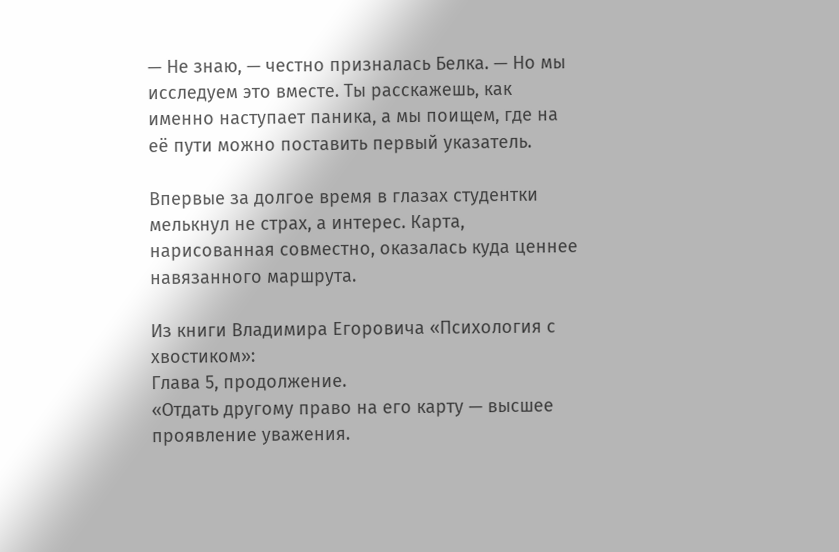— Не знаю, — честно призналась Белка. — Но мы исследуем это вместе. Ты расскажешь, как именно наступает паника, а мы поищем, где на её пути можно поставить первый указатель.

Впервые за долгое время в глазах студентки мелькнул не страх, а интерес. Карта, нарисованная совместно, оказалась куда ценнее навязанного маршрута.

Из книги Владимира Егоровича «Психология с хвостиком»:
Глава 5, продолжение.
«Отдать другому право на его карту — высшее проявление уважения.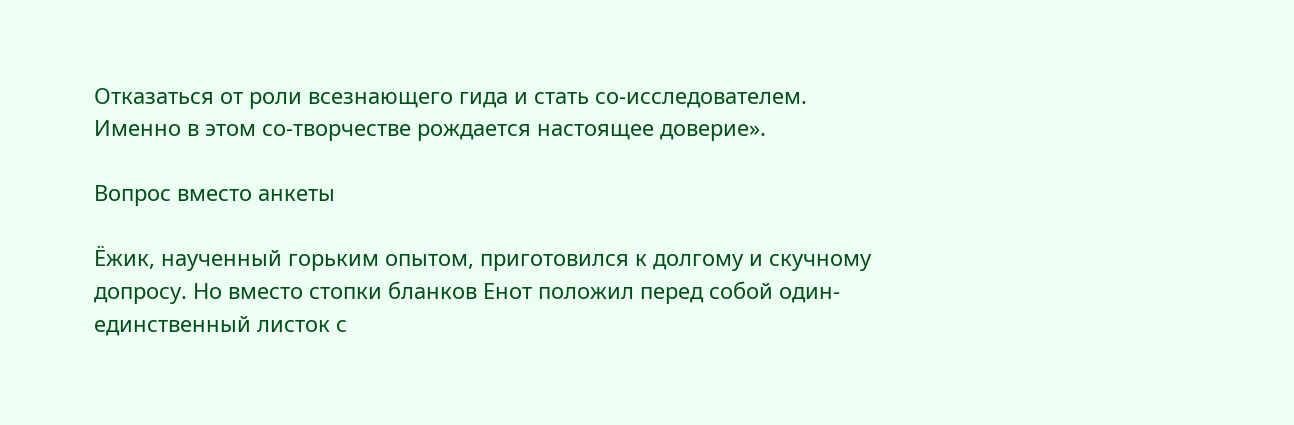Отказаться от роли всезнающего гида и стать со-исследователем. Именно в этом со-творчестве рождается настоящее доверие».

Вопрос вместо анкеты

Ёжик, наученный горьким опытом, приготовился к долгому и скучному допросу. Но вместо стопки бланков Енот положил перед собой один-единственный листок с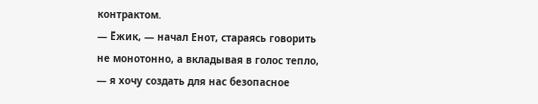контрактом.
— Ёжик, — начал Енот, стараясь говорить не монотонно, а вкладывая в голос тепло, — я хочу создать для нас безопасное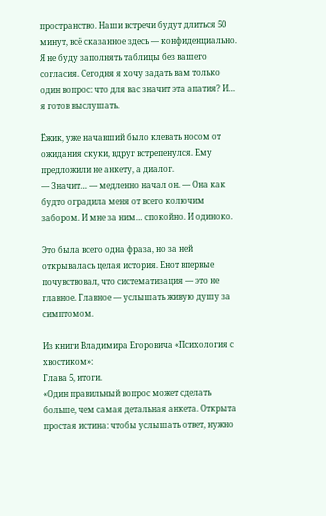пространство. Наши встречи будут длиться 50 минут, всё сказанное здесь — конфиденциально. Я не буду заполнять таблицы без вашего согласия. Сегодня я хочу задать вам только один вопрос: что для вас значит эта апатия? И… я готов выслушать.

Ёжик, уже начавший было клевать носом от ожидания скуки, вдруг встрепенулся. Ему предложили не анкету, а диалог.
— Значит… — медленно начал он. — Она как будто оградила меня от всего колючим забором. И мне за ним… спокойно. И одиноко.

Это была всего одна фраза, но за ней открывалась целая история. Енот впервые почувствовал, что систематизация — это не главное. Главное — услышать живую душу за симптомом.

Из книги Владимира Егоровича «Психология с хвостиком»:
Глава 5, итоги.
«Один правильный вопрос может сделать больше, чем самая детальная анкета. Открыта простая истина: чтобы услышать ответ, нужно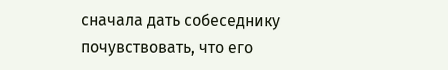сначала дать собеседнику почувствовать, что его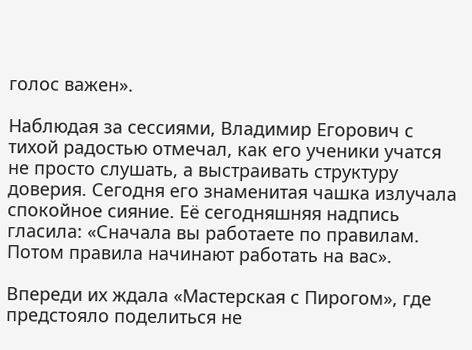голос важен».

Наблюдая за сессиями, Владимир Егорович с тихой радостью отмечал, как его ученики учатся не просто слушать, а выстраивать структуру доверия. Сегодня его знаменитая чашка излучала спокойное сияние. Её сегодняшняя надпись гласила: «Сначала вы работаете по правилам. Потом правила начинают работать на вас».

Впереди их ждала «Мастерская с Пирогом», где предстояло поделиться не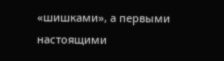«шишками», а первыми настоящими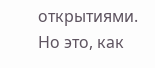открытиями. Но это, как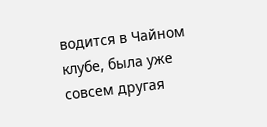водится в Чайном клубе, была уже совсем другая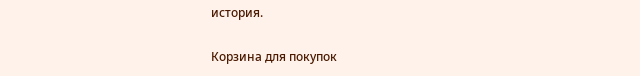история.

Корзина для покупок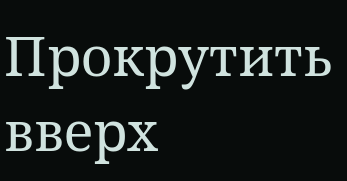Прокрутить вверх